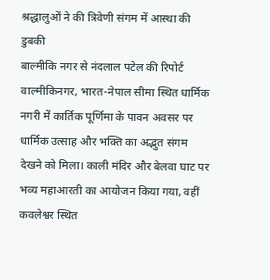श्रद्धालुओं ने की त्रिवेणी संगम में आस्था की डुबकी
बाल्मीकि नगर से नंदलाल पटेल की रिपोर्ट
वाल्मीकिनगर, भारत-नेपाल सीमा स्थित धार्मिक नगरी में कार्तिक पूर्णिमा के पावन अवसर पर धार्मिक उत्साह और भक्ति का अद्भुत संगम देखने को मिला। काली मंदिर और बेलवा घाट पर भव्य महाआरती का आयोजन किया गया, वहीं कवलेश्वर स्थित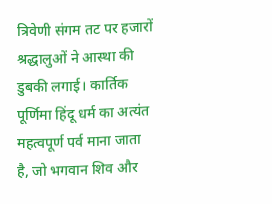त्रिवेणी संगम तट पर हजारों श्रद्धालुओं ने आस्था की डुबकी लगाई। कार्तिक पूर्णिमा हिंदू धर्म का अत्यंत महत्वपूर्ण पर्व माना जाता है, जो भगवान शिव और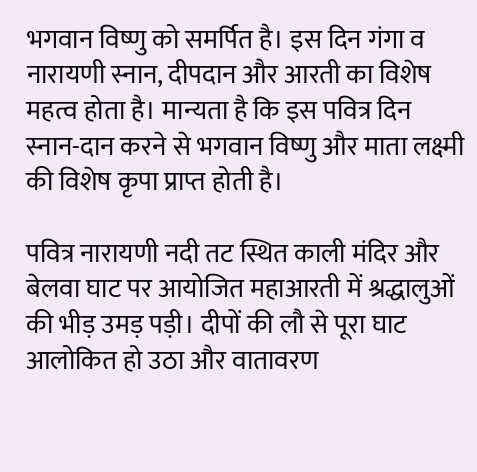भगवान विष्णु को समर्पित है। इस दिन गंगा व नारायणी स्नान, दीपदान और आरती का विशेष महत्व होता है। मान्यता है कि इस पवित्र दिन स्नान-दान करने से भगवान विष्णु और माता लक्ष्मी की विशेष कृपा प्राप्त होती है।

पवित्र नारायणी नदी तट स्थित काली मंदिर और बेलवा घाट पर आयोजित महाआरती में श्रद्धालुओं की भीड़ उमड़ पड़ी। दीपों की लौ से पूरा घाट आलोकित हो उठा और वातावरण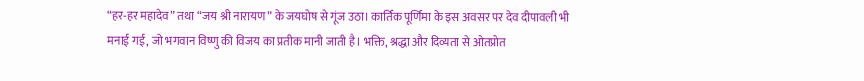“हर-हर महादेव” तथा “जय श्री नारायण” के जयघोष से गूंज उठा। कार्तिक पूर्णिमा के इस अवसर पर देव दीपावली भी मनाई गई, जो भगवान विष्णु की विजय का प्रतीक मानी जाती है। भक्ति, श्रद्धा और दिव्यता से ओतप्रोत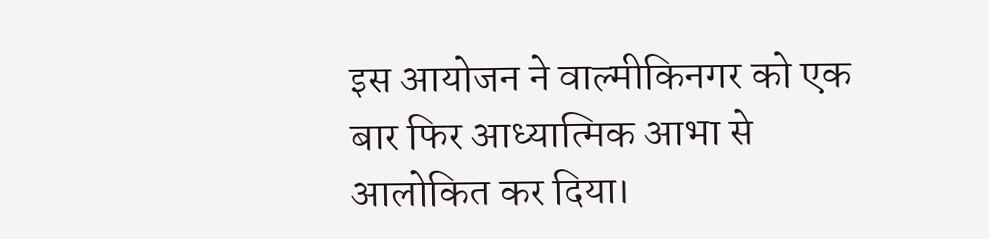इस आयोजन ने वाल्मीकिनगर को एक बार फिर आध्यात्मिक आभा से आलोकित कर दिया।